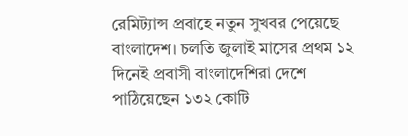রেমিট্যান্স প্রবাহে নতুন সুখবর পেয়েছে বাংলাদেশ। চলতি জুলাই মাসের প্রথম ১২ দিনেই প্রবাসী বাংলাদেশিরা দেশে পাঠিয়েছেন ১৩২ কোটি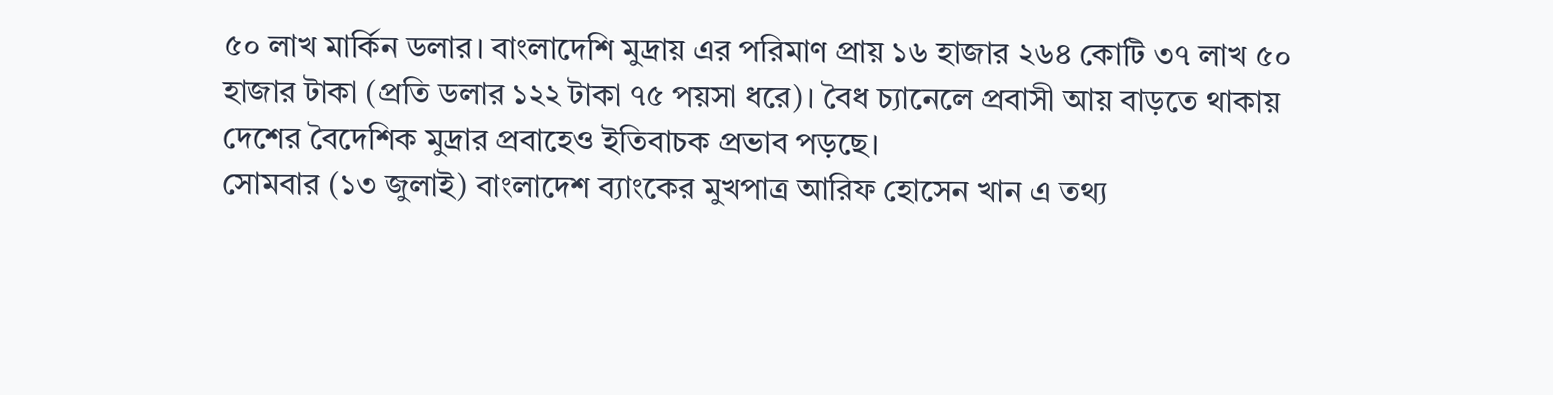৫০ লাখ মার্কিন ডলার। বাংলাদেশি মুদ্রায় এর পরিমাণ প্রায় ১৬ হাজার ২৬৪ কোটি ৩৭ লাখ ৫০ হাজার টাকা (প্রতি ডলার ১২২ টাকা ৭৫ পয়সা ধরে)। বৈধ চ্যানেলে প্রবাসী আয় বাড়তে থাকায় দেশের বৈদেশিক মুদ্রার প্রবাহেও ইতিবাচক প্রভাব পড়ছে।
সোমবার (১৩ জুলাই) বাংলাদেশ ব্যাংকের মুখপাত্র আরিফ হোসেন খান এ তথ্য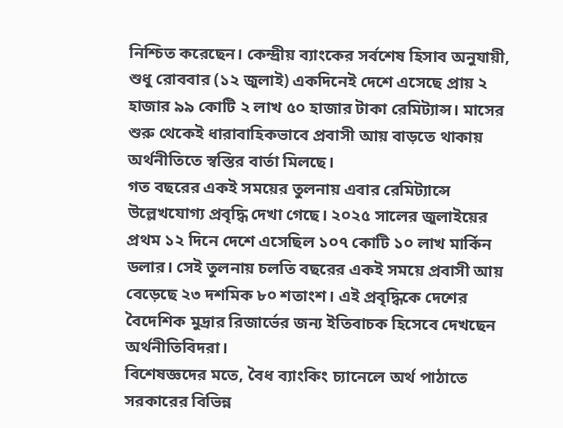নিশ্চিত করেছেন। কেন্দ্রীয় ব্যাংকের সর্বশেষ হিসাব অনুযায়ী, শুধু রোববার (১২ জুলাই) একদিনেই দেশে এসেছে প্রায় ২ হাজার ৯৯ কোটি ২ লাখ ৫০ হাজার টাকা রেমিট্যান্স। মাসের শুরু থেকেই ধারাবাহিকভাবে প্রবাসী আয় বাড়তে থাকায় অর্থনীতিতে স্বস্তির বার্তা মিলছে।
গত বছরের একই সময়ের তুলনায় এবার রেমিট্যান্সে উল্লেখযোগ্য প্রবৃদ্ধি দেখা গেছে। ২০২৫ সালের জুলাইয়ের প্রথম ১২ দিনে দেশে এসেছিল ১০৭ কোটি ১০ লাখ মার্কিন ডলার। সেই তুলনায় চলতি বছরের একই সময়ে প্রবাসী আয় বেড়েছে ২৩ দশমিক ৮০ শতাংশ। এই প্রবৃদ্ধিকে দেশের বৈদেশিক মুদ্রার রিজার্ভের জন্য ইতিবাচক হিসেবে দেখছেন অর্থনীতিবিদরা।
বিশেষজ্ঞদের মতে, বৈধ ব্যাংকিং চ্যানেলে অর্থ পাঠাতে সরকারের বিভিন্ন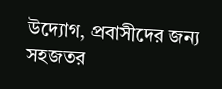উদ্যোগ, প্রবাসীদের জন্য সহজতর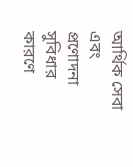আর্থিক সেবা এবং প্রণোদনা সুবিধার কারণে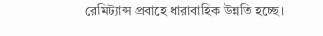রেমিট্যান্স প্রবাহে ধারাবাহিক উন্নতি হচ্ছে।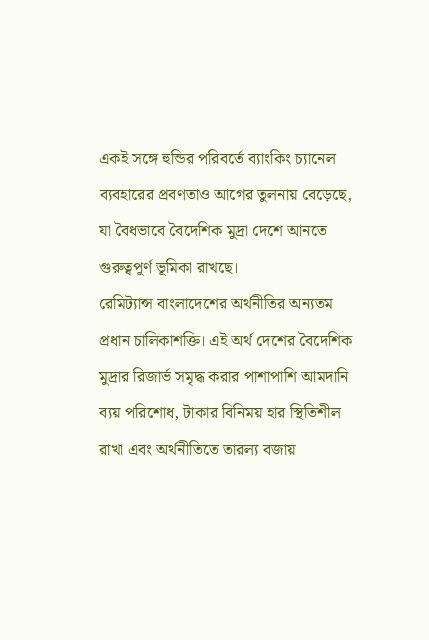একই সঙ্গে হুন্ডির পরিবর্তে ব্যাংকিং চ্যানেল ব্যবহারের প্রবণতাও আগের তুলনায় বেড়েছে, যা বৈধভাবে বৈদেশিক মুদ্রা দেশে আনতে গুরুত্বপূর্ণ ভূমিকা রাখছে।
রেমিট্যান্স বাংলাদেশের অর্থনীতির অন্যতম প্রধান চালিকাশক্তি। এই অর্থ দেশের বৈদেশিক মুদ্রার রিজার্ভ সমৃদ্ধ করার পাশাপাশি আমদানি ব্যয় পরিশোধ, টাকার বিনিময় হার স্থিতিশীল রাখা এবং অর্থনীতিতে তারল্য বজায়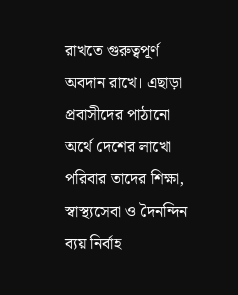রাখতে গুরুত্বপূর্ণ অবদান রাখে। এছাড়া প্রবাসীদের পাঠানো অর্থে দেশের লাখো পরিবার তাদের শিক্ষা, স্বাস্থ্যসেবা ও দৈনন্দিন ব্যয় নির্বাহ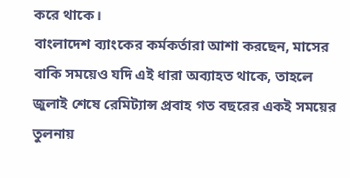করে থাকে।
বাংলাদেশ ব্যাংকের কর্মকর্তারা আশা করছেন, মাসের বাকি সময়েও যদি এই ধারা অব্যাহত থাকে, তাহলে জুলাই শেষে রেমিট্যান্স প্রবাহ গত বছরের একই সময়ের তুলনায়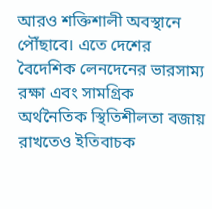আরও শক্তিশালী অবস্থানে পৌঁছাবে। এতে দেশের বৈদেশিক লেনদেনের ভারসাম্য রক্ষা এবং সামগ্রিক অর্থনৈতিক স্থিতিশীলতা বজায় রাখতেও ইতিবাচক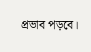প্রভাব পড়বে।